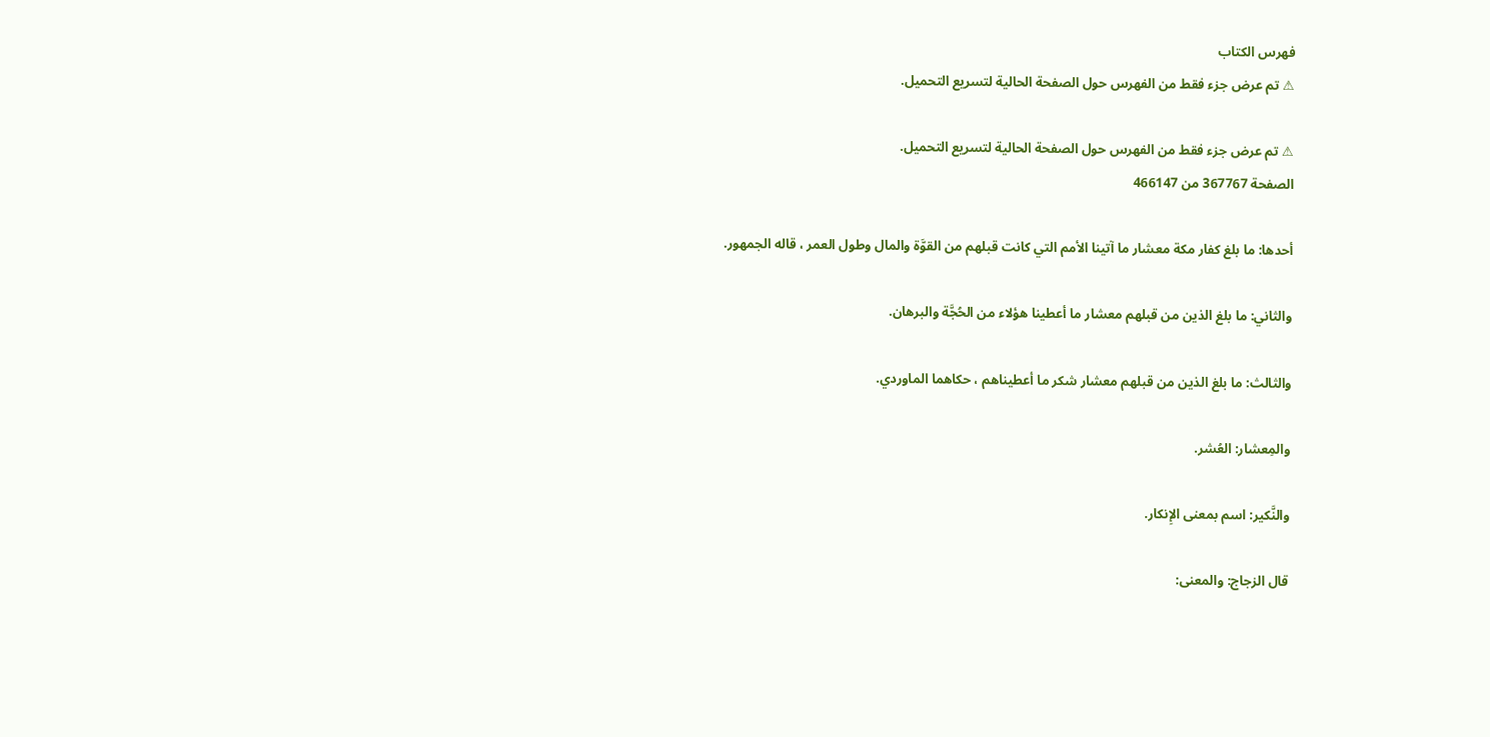فهرس الكتاب
⚠ تم عرض جزء فقط من الفهرس حول الصفحة الحالية لتسريع التحميل.

⚠ تم عرض جزء فقط من الفهرس حول الصفحة الحالية لتسريع التحميل.
الصفحة 367767 من 466147

أحدها: ما بلغ كفار مكة معشار ما آتينا الأمم التي كانت قبلهم من القوَّة والمال وطول العمر ، قاله الجمهور.

والثاني: ما بلغ الذين من قبلهم معشار ما أعطينا هؤلاء من الحُجَّة والبرهان.

والثالث: ما بلغ الذين من قبلهم معشار شكر ما أعطيناهم ، حكاهما الماوردي.

والمِعشار: العُشر.

والنَّكير: اسم بمعنى الإِنكار.

قال الزجاج: والمعنى: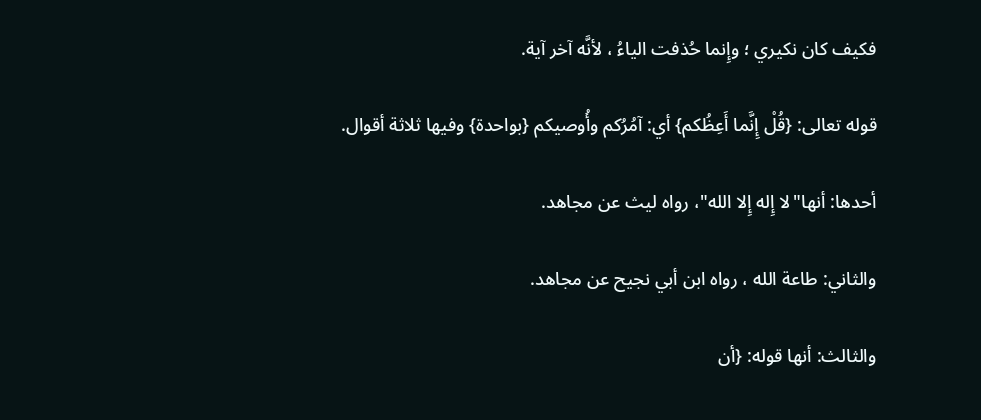فكيف كان نكيري ؛ وإِنما حُذفت الياءُ ، لأنَّه آخر آية.

قوله تعالى: {قُلْ إِنَّما أَعِظُكم} أي: آمُرُكم وأُوصيكم {بواحدة} وفيها ثلاثة أقوال.

أحدها: أنها"لا إِله إِلا الله"، رواه ليث عن مجاهد.

والثاني: طاعة الله ، رواه ابن أبي نجيح عن مجاهد.

والثالث: أنها قوله: {أن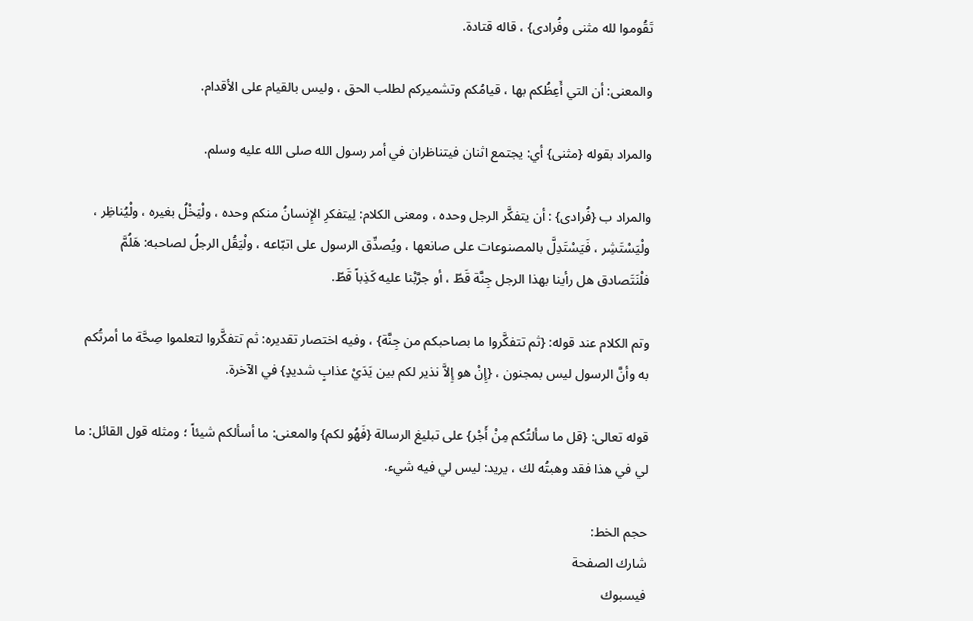تَقُوموا لله مثنى وفُرادى} ، قاله قتادة.

والمعنى: أن التي أَعِظُكم بها ، قيامُكم وتشميركم لطلب الحق ، وليس بالقيام على الأقدام.

والمراد بقوله {مثنى} أي: يجتمع اثنان فيتناظران في أمر رسول الله صلى الله عليه وسلم.

والمراد ب {فُرادى} : أن يتفكَّر الرجل وحده ، ومعنى الكلام: لِيتفكرِ الإِنسانُ منكم وحده ، ولْيَخْلُ بغيره ، ولْيُناظِر ، ولْيَسْتَشِر ، فَيَسْتَدِلَّ بالمصنوعات على صانعها ، ويُصدِّق الرسول على اتبّاعه ، ولْيَقُل الرجلُ لصاحبه: هَلُمَّ فلْنَتَصادق هل رأينا بهذا الرجل جِنَّة قَطّ ، أو جرَّبْنا عليه كَذِباً قَطّ.

وتم الكلام عند قوله: {ثم تتفكَّروا ما بصاحبكم من جِنَّة} ، وفيه اختصار تقديره: ثم تتفكَّروا لتعلموا صِحَّة ما أمرتُكم به وأنَّ الرسول ليس بمجنون ، {إِنْ هو إِلاَّ نذير لكم بين يَدَيْ عذابٍ شديدٍ} في الآخرة.

قوله تعالى: {قل ما سألتُكم مِنْ أَجْر} على تبليغ الرسالة {فَهُو لكم} والمعنى: ما أسألكم شيئاً ؛ ومثله قول القائل: ما لي في هذا فقد وهبتُه لك ، يريد: ليس لي فيه شيء.

حجم الخط:
شارك الصفحة
فيسبوك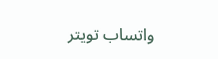واتساب تويتر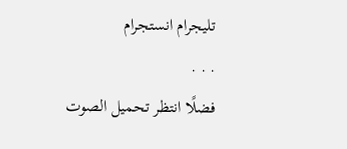تليجرام انستجرام
. . .
فضلًا انتظر تحميل الصوت